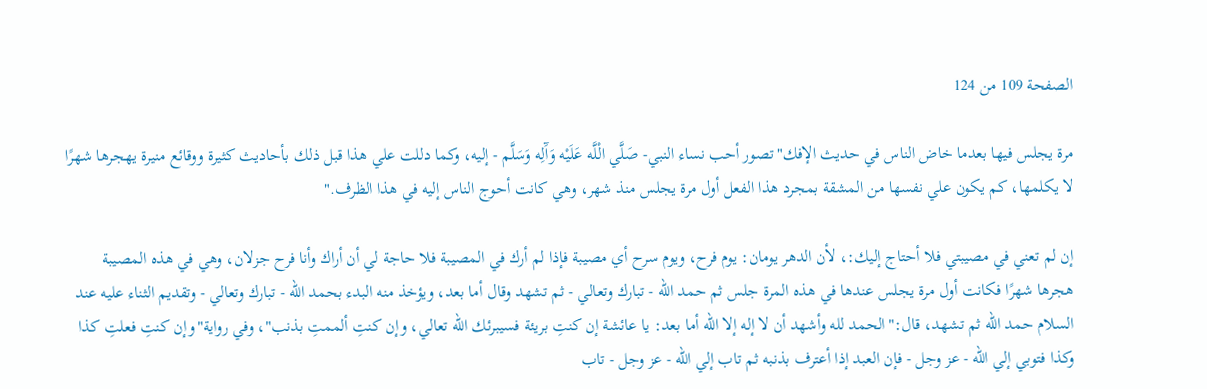الصفحة 109 من 124

مرة يجلس فيها بعدما خاض الناس في حديث الإفك"تصور أحب نساء النبي- صَلَّي الْلَّه عَلَيْه وَآَلِه وَسَلَّم - إليه، وكما دللت علي هذا قبل ذلك بأحاديث كثيرة ووقائع منيرة يهجرها شهرًا لا يكلمها، كم يكون علي نفسها من المشقة بمجرد هذا الفعل أول مرة يجلس منذ شهر، وهي كانت أحوج الناس إليه في هذا الظرف."

إن لم تعني في مصيبتي فلا أحتاج إليك:، لأن الدهر يومان: يوم فرح، ويوم سرح أي مصيبة فإذا لم أرك في المصيبة فلا حاجة لي أن أراك وأنا فرح جزلان، وهي في هذه المصيبة هجرها شهرًا فكانت أول مرة يجلس عندها في هذه المرة جلس ثم حمد الله - تبارك وتعالي - ثم تشهد وقال أما بعد، ويؤخذ منه البدء بحمد الله - تبارك وتعالي - وتقديم الثناء عليه عند السلام حمد الله ثم تشهد، قال:"الحمد لله وأشهد أن لا إله إلا الله أما بعد: يا عائشة إن كنتِ بريئة فسيبرئك الله تعالي، وإن كنتِ ألممتِ بذنب"، وفي رواية"وإن كنتِ فعلتِ كذا وكذا فتوبي إلي الله - عز وجل - فإن العبد إذا أعترف بذنبه ثم تاب إلي الله - عز وجل - تاب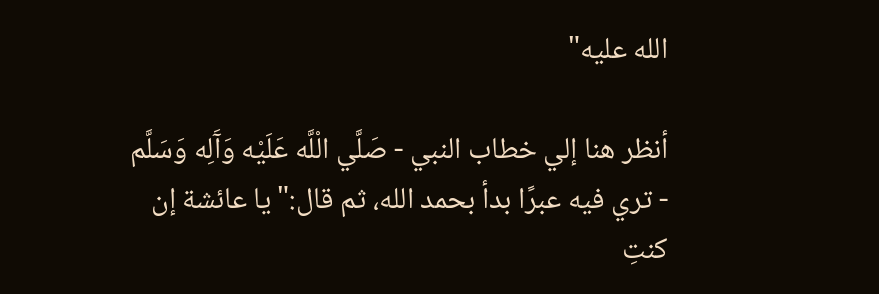الله عليه"

أنظر هنا إلي خطاب النبي - صَلَّي الْلَّه عَلَيْه وَآَلِه وَسَلَّم - تري فيه عبرًا بدأ بحمد الله، ثم قال:"يا عائشة إن كنتِ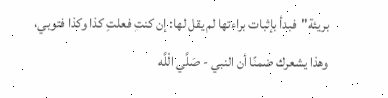بريئة"فبدأ بإثبات براءتها لم يقل لها: إن كنتِ فعلتِ كذا وكذا فتوبي، وهذا يشعرك ضمنًا أن النبي - صَلَّي الْلَّه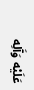عَلَيْه وَآَلِه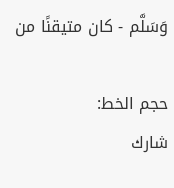وَسَلَّم - كان متيقنًا من

حجم الخط:
شارك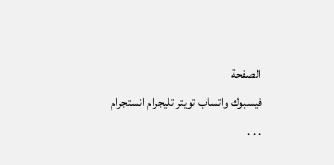الصفحة
فيسبوك واتساب تويتر تليجرام انستجرام
. . .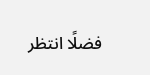فضلًا انتظر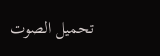تحميل الصوت